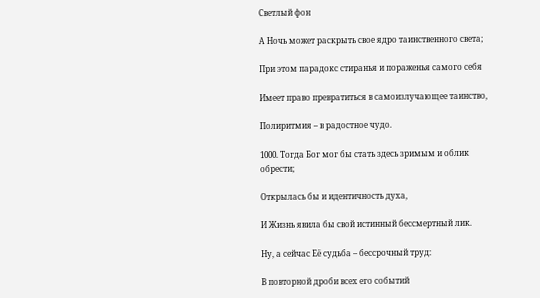Светлый фон

А Ночь может раскрыть свое ядро таинственного света;

При этом парадокс стиранья и пораженья самого себя

Имеет право превратиться в самоизлучающее таинство,

Полиритмия – в радостное чудо.

1000. Тогда Бог мог бы стать здесь зримым и облик обрести;

Открылась бы и идентичность духа,

И Жизнь явила бы свой истинный бессмертный лик.

Ну, а сейчас Её судьба – бессрочный труд:

В повторной дроби всех его событий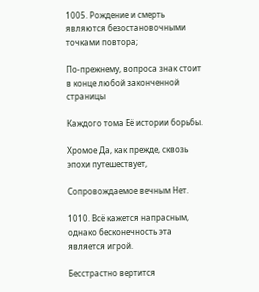1005. Рождение и смерть являются безостановочными точками повтора;

По-прежнему, вопроса знак стоит в конце любой законченной страницы

Каждого тома Её истории борьбы.

Хромое Да, как прежде, сквозь эпохи путешествует,

Сопровождаемое вечным Нет.

1010. Всё кажется напрасным, однако бесконечность эта является игрой.

Бесстрастно вертится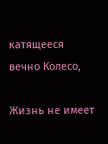катящееся вечно Колесо,

Жизнь не имеет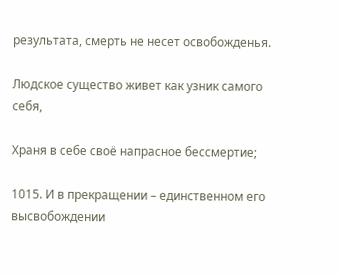результата, смерть не несет освобожденья.

Людское существо живет как узник самого себя,

Храня в себе своё напрасное бессмертие;

1015. И в прекращении – единственном его высвобождении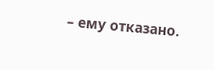– ему отказано.